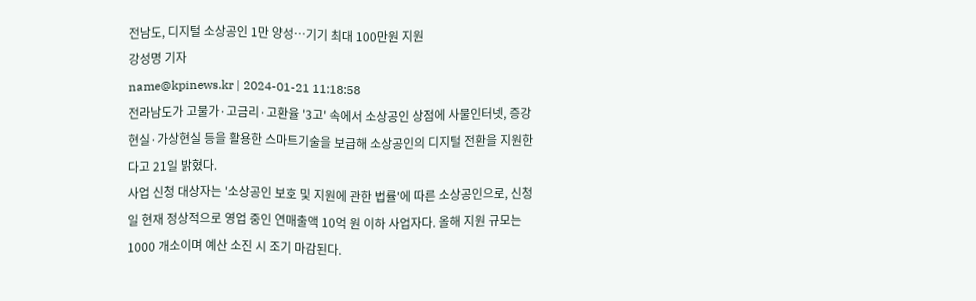전남도, 디지털 소상공인 1만 양성…기기 최대 100만원 지원
강성명 기자
name@kpinews.kr | 2024-01-21 11:18:58
전라남도가 고물가·고금리·고환율 '3고' 속에서 소상공인 상점에 사물인터넷, 증강현실·가상현실 등을 활용한 스마트기술을 보급해 소상공인의 디지털 전환을 지원한다고 21일 밝혔다.
사업 신청 대상자는 '소상공인 보호 및 지원에 관한 법률'에 따른 소상공인으로, 신청일 현재 정상적으로 영업 중인 연매출액 10억 원 이하 사업자다. 올해 지원 규모는 1000 개소이며 예산 소진 시 조기 마감된다.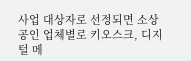사업 대상자로 선정되면 소상공인 업체별로 키오스크, 디지털 메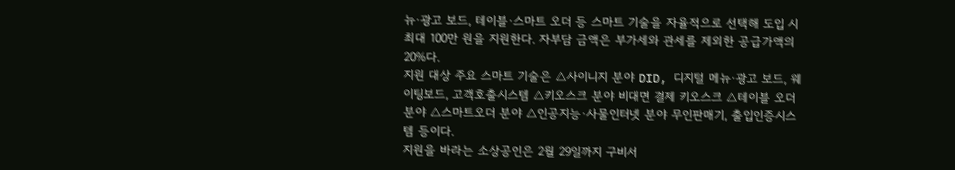뉴·광고 보드, 테이블·스마트 오더 등 스마트 기술을 자율적으로 선택해 도입 시 최대 100만 원을 지원한다. 자부담 금액은 부가세와 관세를 제외한 공급가액의 20%다.
지원 대상 주요 스마트 기술은 △사이니지 분야 DID, 디지털 메뉴·광고 보드, 웨이팅보드, 고객호출시스템 △키오스크 분야 비대면 결제 키오스크 △테이블 오더 분야 △스마트오더 분야 △인공지능·사물인터넷 분야 무인판매기, 출입인증시스템 등이다.
지원을 바라는 소상공인은 2월 29일까지 구비서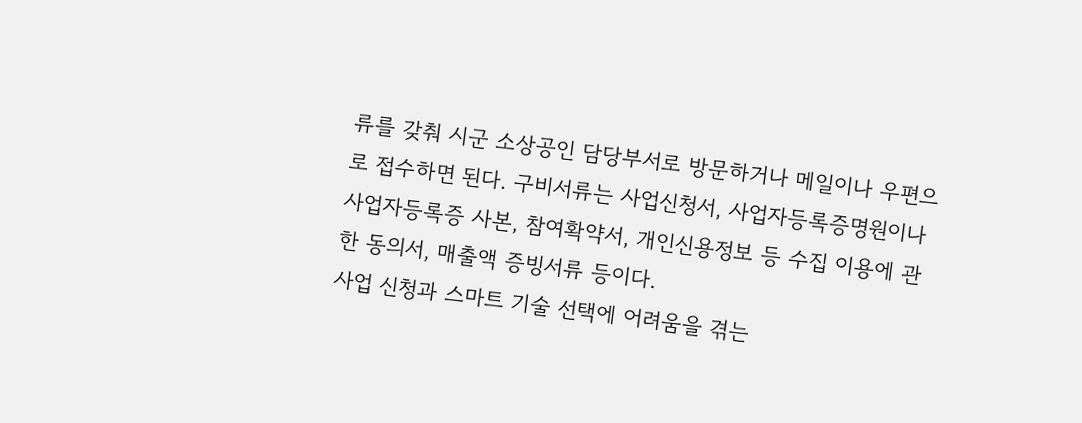류를 갖춰 시군 소상공인 담당부서로 방문하거나 메일이나 우편으로 접수하면 된다. 구비서류는 사업신청서, 사업자등록증명원이나 사업자등록증 사본, 참여확약서, 개인신용정보 등 수집 이용에 관한 동의서, 매출액 증빙서류 등이다.
사업 신청과 스마트 기술 선택에 어려움을 겪는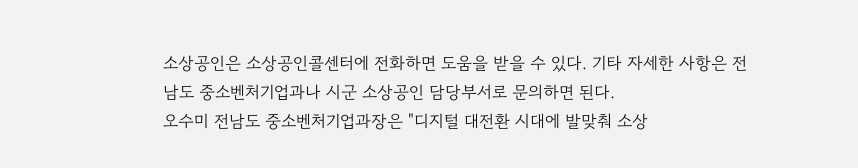소상공인은 소상공인콜센터에 전화하면 도움을 받을 수 있다. 기타 자세한 사항은 전남도 중소벤처기업과나 시군 소상공인 담당부서로 문의하면 된다.
오수미 전남도 중소벤처기업과장은 "디지털 대전환 시대에 발맞춰 소상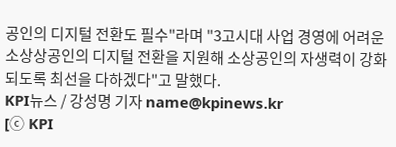공인의 디지털 전환도 필수"라며 "3고시대 사업 경영에 어려운 소상상공인의 디지털 전환을 지원해 소상공인의 자생력이 강화되도록 최선을 다하겠다"고 말했다.
KPI뉴스 / 강성명 기자 name@kpinews.kr
[ⓒ KPI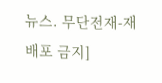뉴스. 무단전재-재배포 금지]